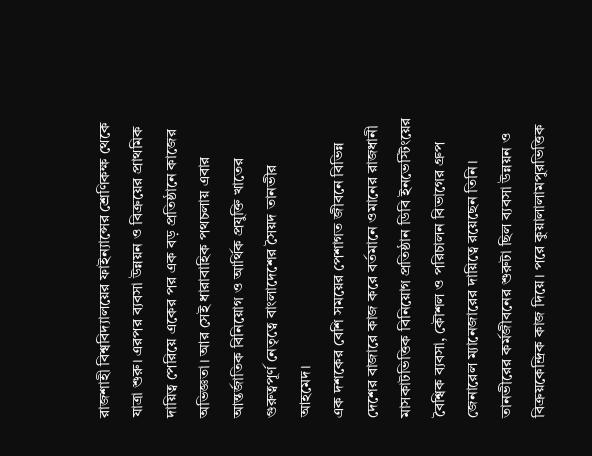রাজশাহী বিশ্ববিদ্যালয়ের ফাইন্যান্সের শ্রেণিকক্ষ থেকে যাত্রা শুরু। এরপর ব্যবসা উন্নয়ন ও বিক্রয়ের প্রাথমিক দায়িত্ব পেরিয়ে একের পর এক বড় প্রতিষ্ঠানে কাজের অভিজ্ঞতা। আর সেই ধারাবাহিক পথচলায় এবার আন্তর্জাতিক বিনিয়োগ ও আর্থিক প্রযুক্তি খাতের গুরুত্বপূর্ণ নেতৃত্বে বাংলাদেশের সৈয়দ তানভীর আহমেদ।
এক দশকের বেশি সময়ের পেশাগত জীবনে বিভিন্ন দেশের বাজারে কাজ করে বর্তমানে ওমানের রাজধানী মাসকাটভিত্তিক বিনিয়োগ প্রতিষ্ঠান ডিবি ইনভেস্টিংয়ের বৈশ্বিক ব্যবসা, কৌশল ও পরিচালন বিভাগের গ্রুপ জেনারেল ম্যানেজারের দায়িত্বে রয়েছেন তিনি। তানভীরের কর্মজীবনের শুরুটা ছিল ব্যবসা উন্নয়ন ও বিক্রয়কেন্দ্রিক কাজ দিয়ে। পরে কুয়ালালামপুরভিত্তিক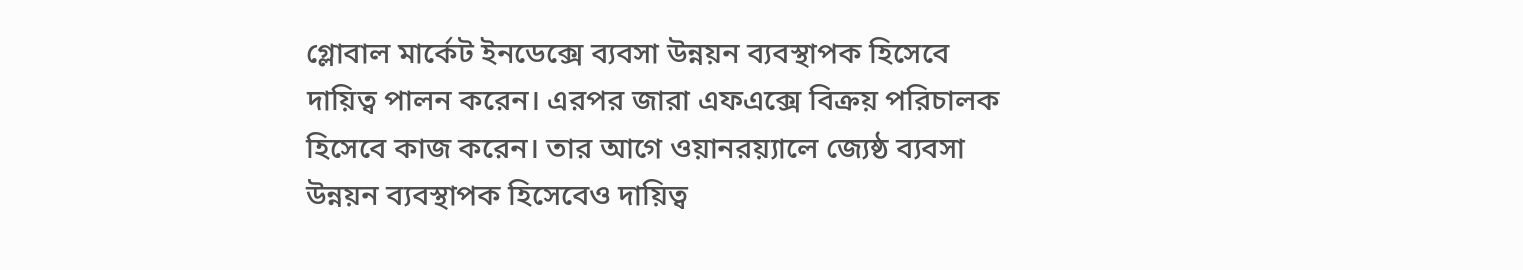গ্লোবাল মার্কেট ইনডেক্সে ব্যবসা উন্নয়ন ব্যবস্থাপক হিসেবে দায়িত্ব পালন করেন। এরপর জারা এফএক্সে বিক্রয় পরিচালক হিসেবে কাজ করেন। তার আগে ওয়ানরয়্যালে জ্যেষ্ঠ ব্যবসা উন্নয়ন ব্যবস্থাপক হিসেবেও দায়িত্ব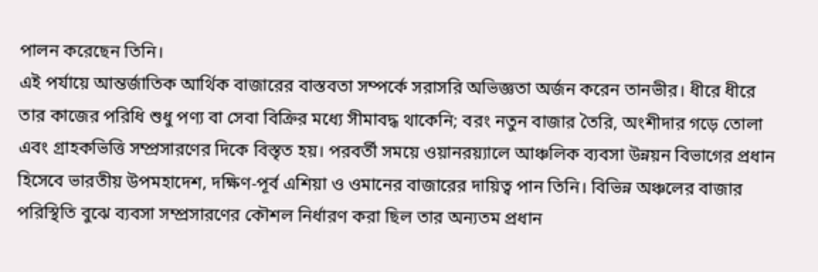পালন করেছেন তিনি।
এই পর্যায়ে আন্তর্জাতিক আর্থিক বাজারের বাস্তবতা সম্পর্কে সরাসরি অভিজ্ঞতা অর্জন করেন তানভীর। ধীরে ধীরে তার কাজের পরিধি শুধু পণ্য বা সেবা বিক্রির মধ্যে সীমাবদ্ধ থাকেনি; বরং নতুন বাজার তৈরি, অংশীদার গড়ে তোলা এবং গ্রাহকভিত্তি সম্প্রসারণের দিকে বিস্তৃত হয়। পরবর্তী সময়ে ওয়ানরয়্যালে আঞ্চলিক ব্যবসা উন্নয়ন বিভাগের প্রধান হিসেবে ভারতীয় উপমহাদেশ, দক্ষিণ-পূর্ব এশিয়া ও ওমানের বাজারের দায়িত্ব পান তিনি। বিভিন্ন অঞ্চলের বাজার পরিস্থিতি বুঝে ব্যবসা সম্প্রসারণের কৌশল নির্ধারণ করা ছিল তার অন্যতম প্রধান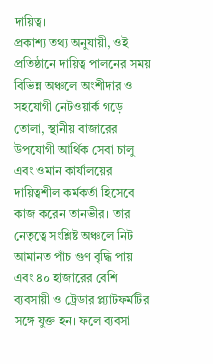দায়িত্ব।
প্রকাশ্য তথ্য অনুযায়ী, ওই প্রতিষ্ঠানে দায়িত্ব পালনের সময় বিভিন্ন অঞ্চলে অংশীদার ও সহযোগী নেটওয়ার্ক গড়ে তোলা, স্থানীয় বাজারের উপযোগী আর্থিক সেবা চালু এবং ওমান কার্যালয়ের দায়িত্বশীল কর্মকর্তা হিসেবে কাজ করেন তানভীর। তার নেতৃত্বে সংশ্লিষ্ট অঞ্চলে নিট আমানত পাঁচ গুণ বৃদ্ধি পায় এবং ৪০ হাজারের বেশি ব্যবসায়ী ও ট্রেডার প্ল্যাটফর্মটির সঙ্গে যুক্ত হন। ফলে ব্যবসা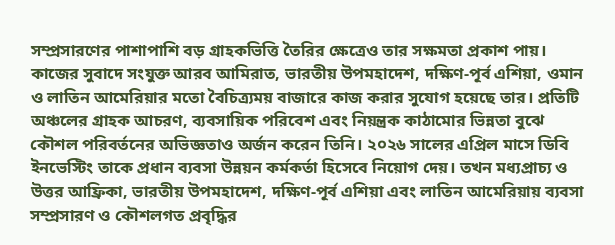সম্প্রসারণের পাশাপাশি বড় গ্রাহকভিত্তি তৈরির ক্ষেত্রেও তার সক্ষমতা প্রকাশ পায়।
কাজের সুবাদে সংযুক্ত আরব আমিরাত, ভারতীয় উপমহাদেশ, দক্ষিণ-পূর্ব এশিয়া, ওমান ও লাতিন আমেরিয়ার মতো বৈচিত্র্যময় বাজারে কাজ করার সুযোগ হয়েছে তার। প্রতিটি অঞ্চলের গ্রাহক আচরণ, ব্যবসায়িক পরিবেশ এবং নিয়ন্ত্রক কাঠামোর ভিন্নতা বুঝে কৌশল পরিবর্তনের অভিজ্ঞতাও অর্জন করেন তিনি। ২০২৬ সালের এপ্রিল মাসে ডিবি ইনভেস্টিং তাকে প্রধান ব্যবসা উন্নয়ন কর্মকর্তা হিসেবে নিয়োগ দেয়। তখন মধ্যপ্রাচ্য ও উত্তর আফ্রিকা, ভারতীয় উপমহাদেশ, দক্ষিণ-পূর্ব এশিয়া এবং লাতিন আমেরিয়ায় ব্যবসা সম্প্রসারণ ও কৌশলগত প্রবৃদ্ধির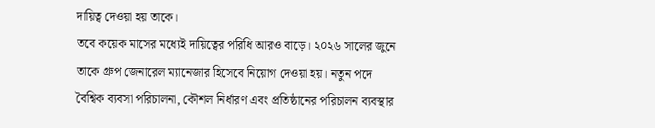দায়িত্ব দেওয়া হয় তাকে।
তবে কয়েক মাসের মধ্যেই দায়িত্বের পরিধি আরও বাড়ে। ২০২৬ সালের জুনে তাকে গ্রুপ জেনারেল ম্যানেজার হিসেবে নিয়োগ দেওয়া হয়। নতুন পদে বৈশ্বিক ব্যবসা পরিচালনা, কৌশল নির্ধারণ এবং প্রতিষ্ঠানের পরিচালন ব্যবস্থার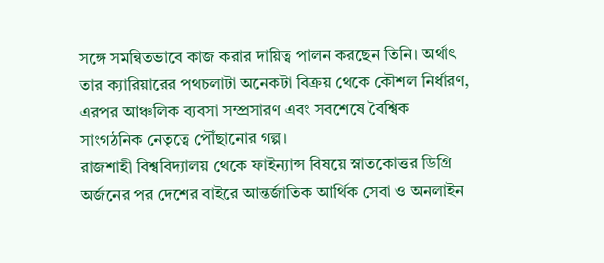সঙ্গে সমন্বিতভাবে কাজ করার দায়িত্ব পালন করছেন তিনি। অর্থাৎ তার ক্যারিয়ারের পথচলাটা অনেকটা বিক্রয় থেকে কৌশল নির্ধারণ, এরপর আঞ্চলিক ব্যবসা সম্প্রসারণ এবং সবশেষে বৈশ্বিক সাংগঠনিক নেতৃত্বে পৌঁছানোর গল্প।
রাজশাহী বিশ্ববিদ্যালয় থেকে ফাইন্যান্স বিষয়ে স্নাতকোত্তর ডিগ্রি অর্জনের পর দেশের বাইরে আন্তর্জাতিক আর্থিক সেবা ও অনলাইন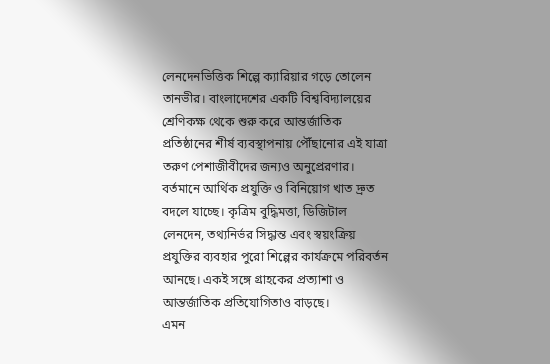লেনদেনভিত্তিক শিল্পে ক্যারিয়ার গড়ে তোলেন তানভীর। বাংলাদেশের একটি বিশ্ববিদ্যালয়ের শ্রেণিকক্ষ থেকে শুরু করে আন্তর্জাতিক প্রতিষ্ঠানের শীর্ষ ব্যবস্থাপনায় পৌঁছানোর এই যাত্রা তরুণ পেশাজীবীদের জন্যও অনুপ্রেরণার। বর্তমানে আর্থিক প্রযুক্তি ও বিনিয়োগ খাত দ্রুত বদলে যাচ্ছে। কৃত্রিম বুদ্ধিমত্তা, ডিজিটাল লেনদেন, তথ্যনির্ভর সিদ্ধান্ত এবং স্বয়ংক্রিয় প্রযুক্তির ব্যবহার পুরো শিল্পের কার্যক্রমে পরিবর্তন আনছে। একই সঙ্গে গ্রাহকের প্রত্যাশা ও আন্তর্জাতিক প্রতিযোগিতাও বাড়ছে।
এমন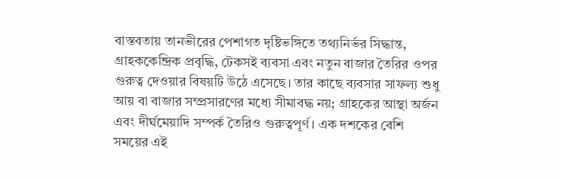বাস্তবতায় তানভীরের পেশাগত দৃষ্টিভঙ্গিতে তথ্যনির্ভর সিদ্ধান্ত, গ্রাহককেন্দ্রিক প্রবৃদ্ধি, টেকসই ব্যবসা এবং নতুন বাজার তৈরির ওপর গুরুত্ব দেওয়ার বিষয়টি উঠে এসেছে। তার কাছে ব্যবসার সাফল্য শুধু আয় বা বাজার সম্প্রসারণের মধ্যে সীমাবদ্ধ নয়; গ্রাহকের আস্থা অর্জন এবং দীর্ঘমেয়াদি সম্পর্ক তৈরিও গুরুত্বপূর্ণ। এক দশকের বেশি সময়ের এই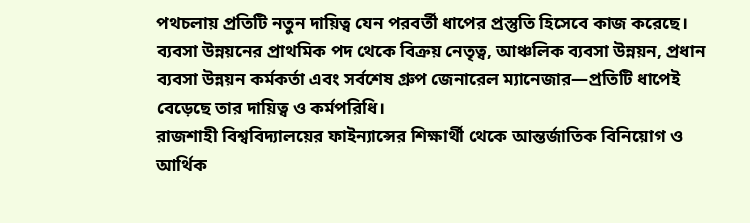পথচলায় প্রতিটি নতুন দায়িত্ব যেন পরবর্তী ধাপের প্রস্তুতি হিসেবে কাজ করেছে। ব্যবসা উন্নয়নের প্রাথমিক পদ থেকে বিক্রয় নেতৃত্ব, আঞ্চলিক ব্যবসা উন্নয়ন, প্রধান ব্যবসা উন্নয়ন কর্মকর্তা এবং সর্বশেষ গ্রুপ জেনারেল ম্যানেজার—প্রতিটি ধাপেই বেড়েছে তার দায়িত্ব ও কর্মপরিধি।
রাজশাহী বিশ্ববিদ্যালয়ের ফাইন্যান্সের শিক্ষার্থী থেকে আন্তর্জাতিক বিনিয়োগ ও আর্থিক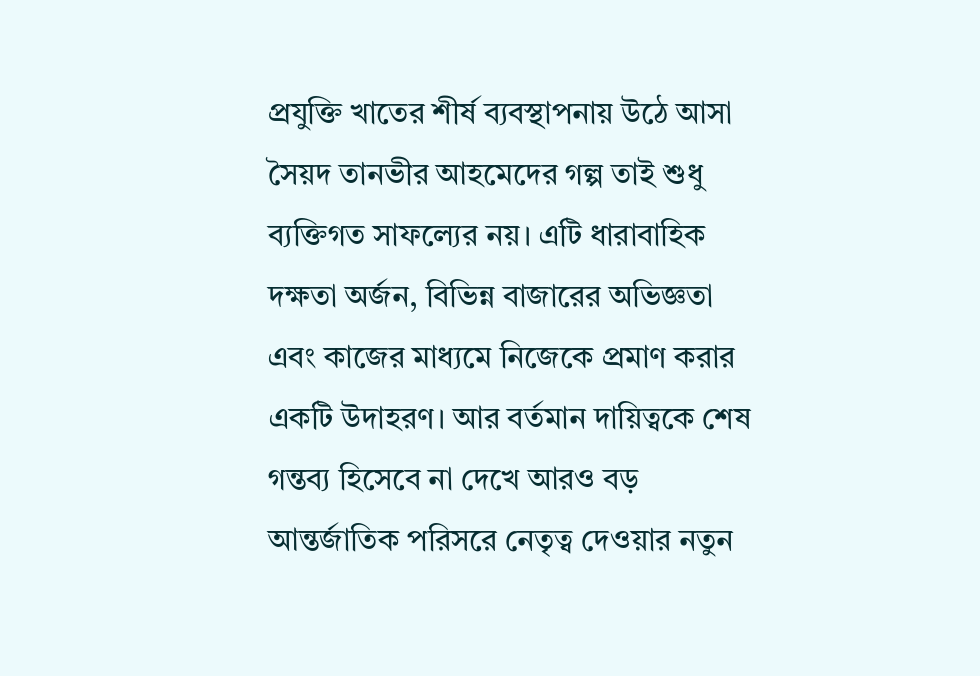প্রযুক্তি খাতের শীর্ষ ব্যবস্থাপনায় উঠে আসা সৈয়দ তানভীর আহমেদের গল্প তাই শুধু ব্যক্তিগত সাফল্যের নয়। এটি ধারাবাহিক দক্ষতা অর্জন, বিভিন্ন বাজারের অভিজ্ঞতা এবং কাজের মাধ্যমে নিজেকে প্রমাণ করার একটি উদাহরণ। আর বর্তমান দায়িত্বকে শেষ গন্তব্য হিসেবে না দেখে আরও বড় আন্তর্জাতিক পরিসরে নেতৃত্ব দেওয়ার নতুন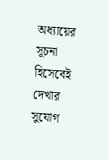অধ্যায়ের সূচনা হিসেবেই দেখার সুযোগ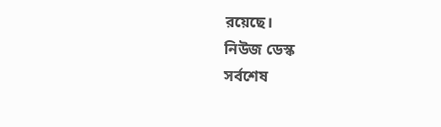রয়েছে।
নিউজ ডেস্ক
সর্বশেষ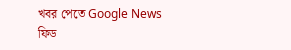খবর পেতে Google News ফিড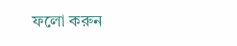ফলো করুন